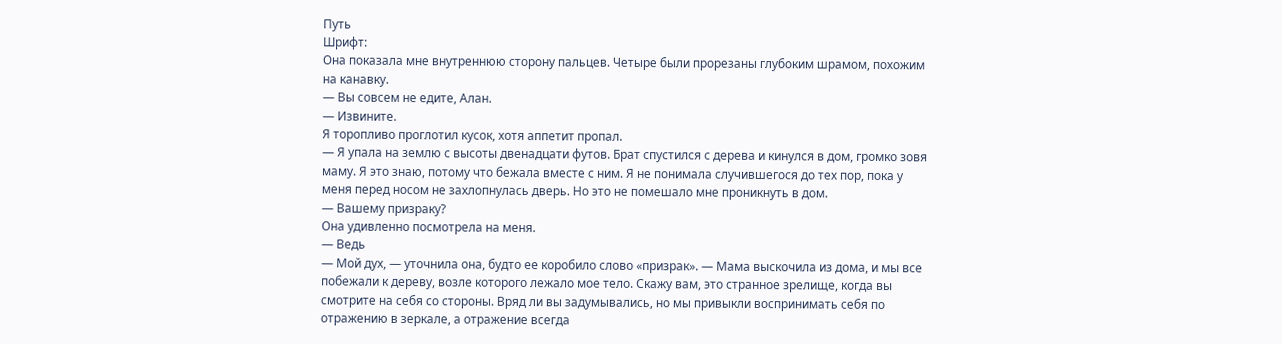Путь
Шрифт:
Она показала мне внутреннюю сторону пальцев. Четыре были прорезаны глубоким шрамом, похожим на канавку.
— Вы совсем не едите, Алан.
— Извините.
Я торопливо проглотил кусок, хотя аппетит пропал.
— Я упала на землю с высоты двенадцати футов. Брат спустился с дерева и кинулся в дом, громко зовя маму. Я это знаю, потому что бежала вместе с ним. Я не понимала случившегося до тех пор, пока у меня перед носом не захлопнулась дверь. Но это не помешало мне проникнуть в дом.
— Вашему призраку?
Она удивленно посмотрела на меня.
— Ведь
— Мой дух, — уточнила она, будто ее коробило слово «призрак». — Мама выскочила из дома, и мы все побежали к дереву, возле которого лежало мое тело. Скажу вам, это странное зрелище, когда вы смотрите на себя со стороны. Вряд ли вы задумывались, но мы привыкли воспринимать себя по отражению в зеркале, а отражение всегда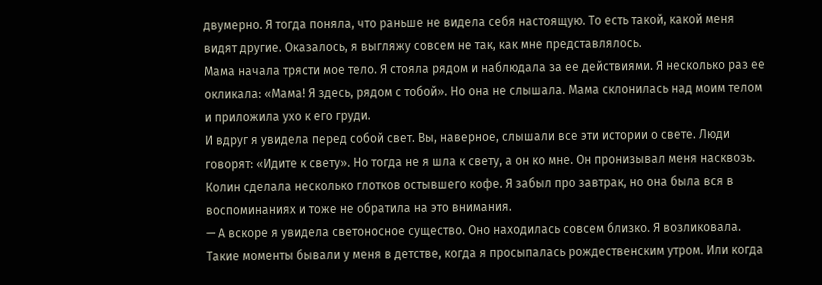двумерно. Я тогда поняла, что раньше не видела себя настоящую. То есть такой, какой меня видят другие. Оказалось, я выгляжу совсем не так, как мне представлялось.
Мама начала трясти мое тело. Я стояла рядом и наблюдала за ее действиями. Я несколько раз ее окликала: «Мама! Я здесь, рядом с тобой». Но она не слышала. Мама склонилась над моим телом и приложила ухо к его груди.
И вдруг я увидела перед собой свет. Вы, наверное, слышали все эти истории о свете. Люди говорят: «Идите к свету». Но тогда не я шла к свету, а он ко мне. Он пронизывал меня насквозь.
Колин сделала несколько глотков остывшего кофе. Я забыл про завтрак, но она была вся в воспоминаниях и тоже не обратила на это внимания.
— А вскоре я увидела светоносное существо. Оно находилась совсем близко. Я возликовала. Такие моменты бывали у меня в детстве, когда я просыпалась рождественским утром. Или когда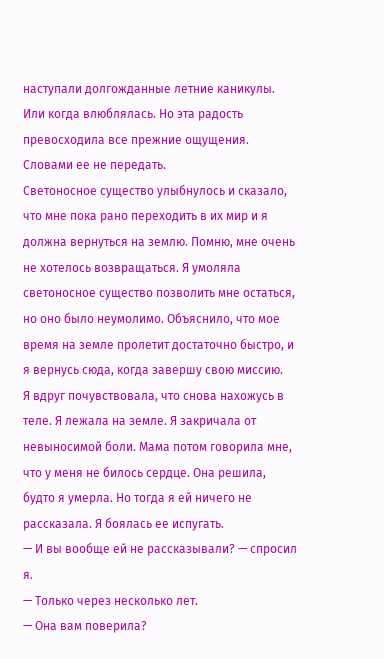наступали долгожданные летние каникулы. Или когда влюблялась. Но эта радость превосходила все прежние ощущения. Словами ее не передать.
Светоносное существо улыбнулось и сказало, что мне пока рано переходить в их мир и я должна вернуться на землю. Помню, мне очень не хотелось возвращаться. Я умоляла светоносное существо позволить мне остаться, но оно было неумолимо. Объяснило, что мое время на земле пролетит достаточно быстро, и я вернусь сюда, когда завершу свою миссию.
Я вдруг почувствовала, что снова нахожусь в теле. Я лежала на земле. Я закричала от невыносимой боли. Мама потом говорила мне, что у меня не билось сердце. Она решила, будто я умерла. Но тогда я ей ничего не рассказала. Я боялась ее испугать.
— И вы вообще ей не рассказывали? — спросил я.
— Только через несколько лет.
— Она вам поверила?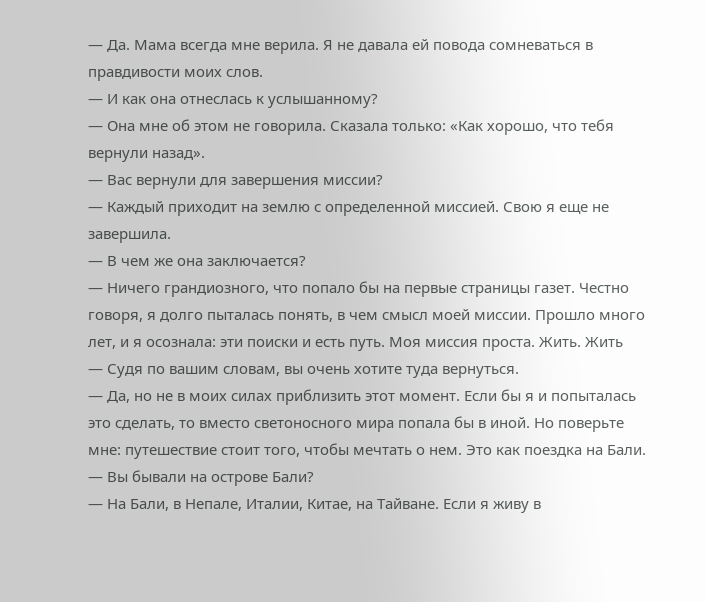— Да. Мама всегда мне верила. Я не давала ей повода сомневаться в правдивости моих слов.
— И как она отнеслась к услышанному?
— Она мне об этом не говорила. Сказала только: «Как хорошо, что тебя вернули назад».
— Вас вернули для завершения миссии?
— Каждый приходит на землю с определенной миссией. Свою я еще не завершила.
— В чем же она заключается?
— Ничего грандиозного, что попало бы на первые страницы газет. Честно говоря, я долго пыталась понять, в чем смысл моей миссии. Прошло много лет, и я осознала: эти поиски и есть путь. Моя миссия проста. Жить. Жить
— Судя по вашим словам, вы очень хотите туда вернуться.
— Да, но не в моих силах приблизить этот момент. Если бы я и попыталась это сделать, то вместо светоносного мира попала бы в иной. Но поверьте мне: путешествие стоит того, чтобы мечтать о нем. Это как поездка на Бали.
— Вы бывали на острове Бали?
— На Бали, в Непале, Италии, Китае, на Тайване. Если я живу в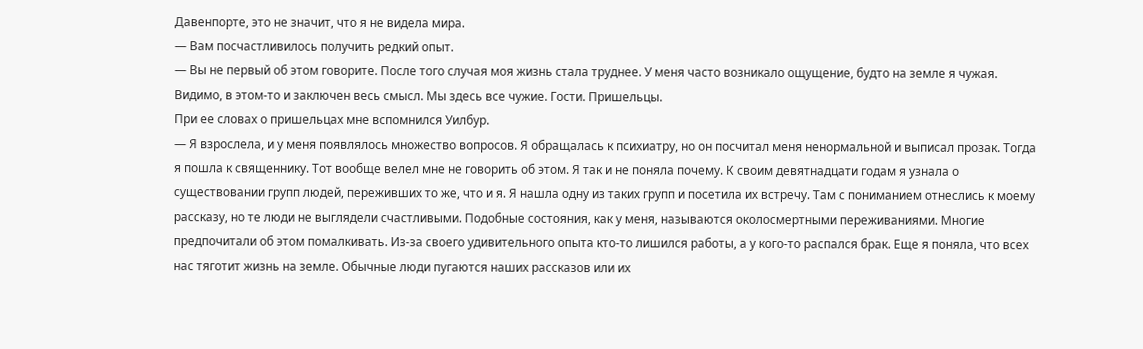Давенпорте, это не значит, что я не видела мира.
— Вам посчастливилось получить редкий опыт.
— Вы не первый об этом говорите. После того случая моя жизнь стала труднее. У меня часто возникало ощущение, будто на земле я чужая. Видимо, в этом-то и заключен весь смысл. Мы здесь все чужие. Гости. Пришельцы.
При ее словах о пришельцах мне вспомнился Уилбур.
— Я взрослела, и у меня появлялось множество вопросов. Я обращалась к психиатру, но он посчитал меня ненормальной и выписал прозак. Тогда я пошла к священнику. Тот вообще велел мне не говорить об этом. Я так и не поняла почему. К своим девятнадцати годам я узнала о существовании групп людей, переживших то же, что и я. Я нашла одну из таких групп и посетила их встречу. Там с пониманием отнеслись к моему рассказу, но те люди не выглядели счастливыми. Подобные состояния, как у меня, называются околосмертными переживаниями. Многие предпочитали об этом помалкивать. Из-за своего удивительного опыта кто-то лишился работы, а у кого-то распался брак. Еще я поняла, что всех нас тяготит жизнь на земле. Обычные люди пугаются наших рассказов или их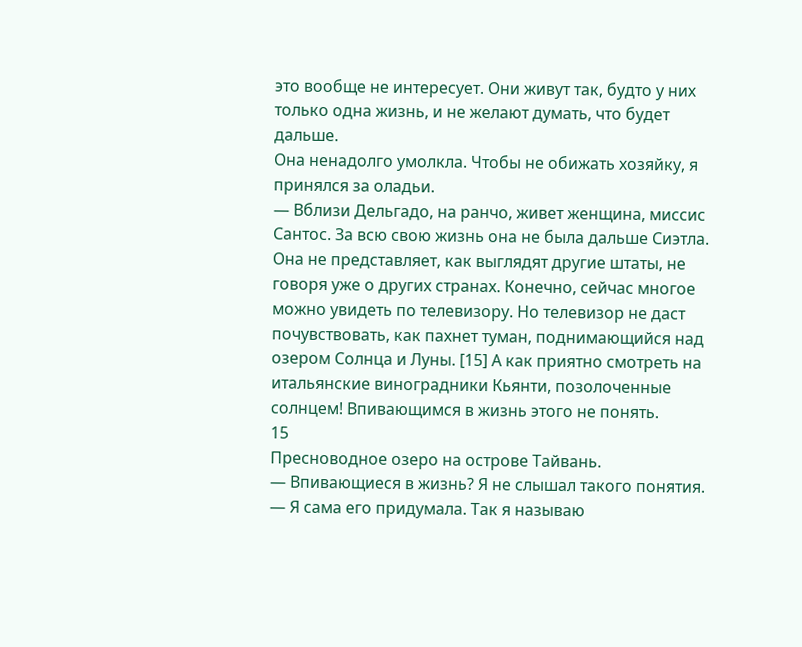это вообще не интересует. Они живут так, будто у них только одна жизнь, и не желают думать, что будет дальше.
Она ненадолго умолкла. Чтобы не обижать хозяйку, я принялся за оладьи.
— Вблизи Дельгадо, на ранчо, живет женщина, миссис Сантос. За всю свою жизнь она не была дальше Сиэтла. Она не представляет, как выглядят другие штаты, не говоря уже о других странах. Конечно, сейчас многое можно увидеть по телевизору. Но телевизор не даст почувствовать, как пахнет туман, поднимающийся над озером Солнца и Луны. [15] А как приятно смотреть на итальянские виноградники Кьянти, позолоченные солнцем! Впивающимся в жизнь этого не понять.
15
Пресноводное озеро на острове Тайвань.
— Впивающиеся в жизнь? Я не слышал такого понятия.
— Я сама его придумала. Так я называю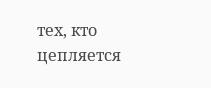тех, кто цепляется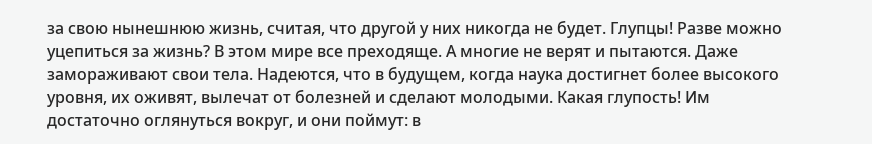за свою нынешнюю жизнь, считая, что другой у них никогда не будет. Глупцы! Разве можно уцепиться за жизнь? В этом мире все преходяще. А многие не верят и пытаются. Даже замораживают свои тела. Надеются, что в будущем, когда наука достигнет более высокого уровня, их оживят, вылечат от болезней и сделают молодыми. Какая глупость! Им достаточно оглянуться вокруг, и они поймут: в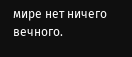мире нет ничего вечного.